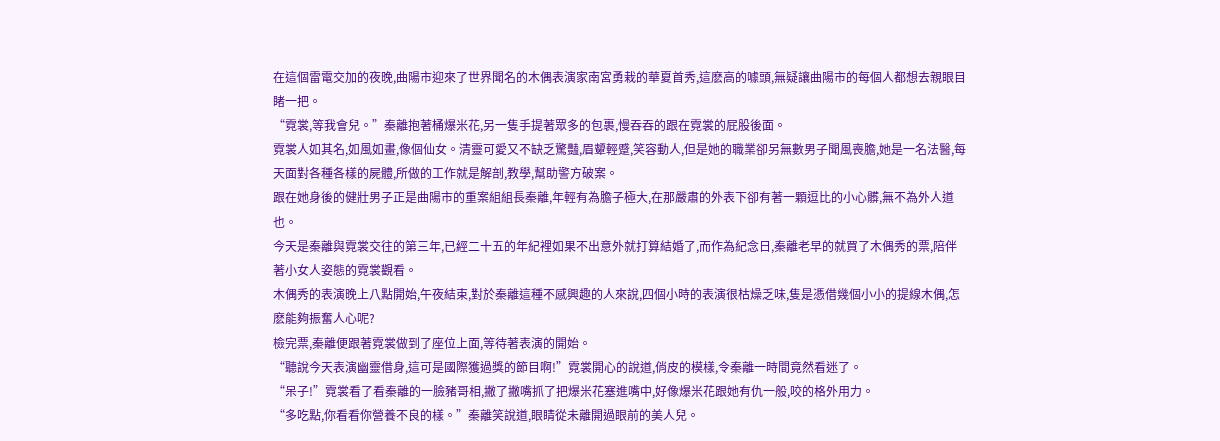在這個雷電交加的夜晚,曲陽市迎來了世界聞名的木偶表演家南宮勇栽的華夏首秀,這麽高的噱頭,無疑讓曲陽市的每個人都想去親眼目睹一把。
“霓裳,等我會兒。”秦離抱著桶爆米花,另一隻手提著眾多的包裹,慢吞吞的跟在霓裳的屁股後面。
霓裳人如其名,如風如畫,像個仙女。清靈可愛又不缺乏驚豔,眉顰輕蹙,笑容動人,但是她的職業卻另無數男子聞風喪膽,她是一名法醫,每天面對各種各樣的屍體,所做的工作就是解剖,教學,幫助警方破案。
跟在她身後的健壯男子正是曲陽市的重案組組長秦離,年輕有為膽子極大,在那嚴肅的外表下卻有著一顆逗比的小心髒,無不為外人道也。
今天是秦離與霓裳交往的第三年,已經二十五的年紀裡如果不出意外就打算結婚了,而作為紀念日,秦離老早的就買了木偶秀的票,陪伴著小女人姿態的霓裳觀看。
木偶秀的表演晚上八點開始,午夜結束,對於秦離這種不感興趣的人來說,四個小時的表演很枯燥乏味,隻是憑借幾個小小的提線木偶,怎麽能夠振奮人心呢?
檢完票,秦離便跟著霓裳做到了座位上面,等待著表演的開始。
“聽說今天表演幽靈借身,這可是國際獲過獎的節目啊!”霓裳開心的說道,俏皮的模樣,令秦離一時間竟然看迷了。
“呆子!”霓裳看了看秦離的一臉豬哥相,撇了撇嘴抓了把爆米花塞進嘴中,好像爆米花跟她有仇一般,咬的格外用力。
“多吃點,你看看你營養不良的樣。”秦離笑說道,眼睛從未離開過眼前的美人兒。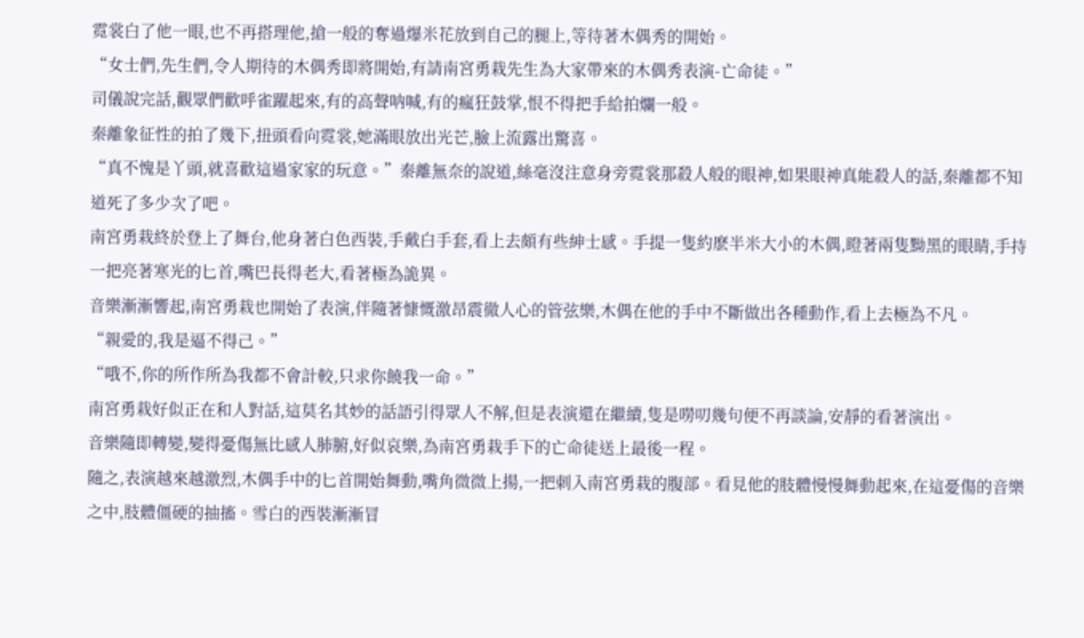霓裳白了他一眼,也不再搭理他,搶一般的奪過爆米花放到自己的腿上,等待著木偶秀的開始。
“女士們,先生們,令人期待的木偶秀即將開始,有請南宮勇栽先生為大家帶來的木偶秀表演-亡命徒。”
司儀說完話,觀眾們歡呼雀躍起來,有的高聲呐喊,有的瘋狂鼓掌,恨不得把手給拍爛一般。
秦離象征性的拍了幾下,扭頭看向霓裳,她滿眼放出光芒,臉上流露出驚喜。
“真不愧是丫頭,就喜歡這過家家的玩意。”秦離無奈的說道,絲毫沒注意身旁霓裳那殺人般的眼神,如果眼神真能殺人的話,秦離都不知道死了多少次了吧。
南宮勇栽終於登上了舞台,他身著白色西裝,手戴白手套,看上去頗有些紳士感。手提一隻約麽半米大小的木偶,瞪著兩隻黝黑的眼睛,手持一把亮著寒光的匕首,嘴巴長得老大,看著極為詭異。
音樂漸漸響起,南宮勇栽也開始了表演,伴隨著慷慨激昂震徹人心的管弦樂,木偶在他的手中不斷做出各種動作,看上去極為不凡。
“親愛的,我是逼不得己。”
“哦不,你的所作所為我都不會計較,只求你饒我一命。”
南宮勇栽好似正在和人對話,這莫名其妙的話語引得眾人不解,但是表演還在繼續,隻是嘮叨幾句便不再談論,安靜的看著演出。
音樂隨即轉變,變得憂傷無比感人肺腑,好似哀樂,為南宮勇栽手下的亡命徒送上最後一程。
隨之,表演越來越激烈,木偶手中的匕首開始舞動,嘴角微微上揚,一把刺入南宮勇栽的腹部。看見他的肢體慢慢舞動起來,在這憂傷的音樂之中,肢體僵硬的抽搐。雪白的西裝漸漸冒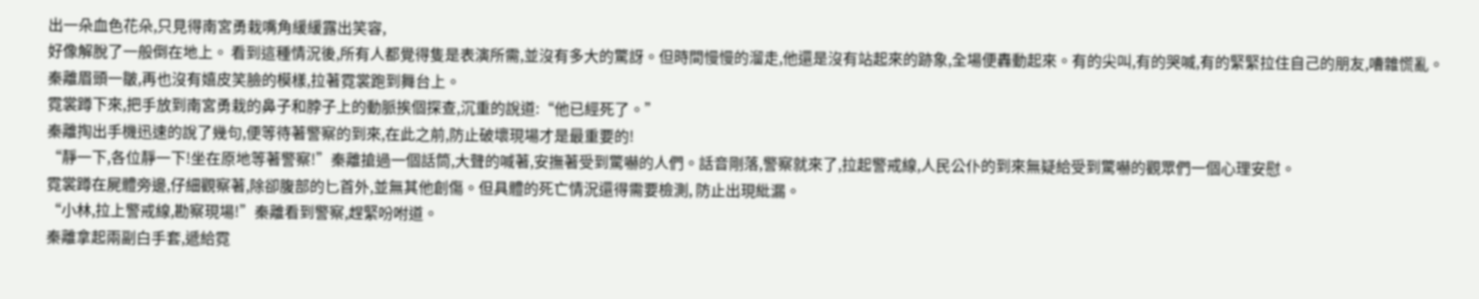出一朵血色花朵,只見得南宮勇栽嘴角緩緩露出笑容,
好像解脫了一般倒在地上。 看到這種情況後,所有人都覺得隻是表演所需,並沒有多大的驚訝。但時間慢慢的溜走,他還是沒有站起來的跡象,全場便轟動起來。有的尖叫,有的哭喊,有的緊緊拉住自己的朋友,嘈雜慌亂。
秦離眉頭一皺,再也沒有嬉皮笑臉的模樣,拉著霓裳跑到舞台上。
霓裳蹲下來,把手放到南宮勇栽的鼻子和脖子上的動脈挨個探查,沉重的說道:“他已經死了。”
秦離掏出手機迅速的說了幾句,便等待著警察的到來,在此之前,防止破壞現場才是最重要的!
“靜一下,各位靜一下!坐在原地等著警察!”秦離搶過一個話筒,大聲的喊著,安撫著受到驚嚇的人們。話音剛落,警察就來了,拉起警戒線,人民公仆的到來無疑給受到驚嚇的觀眾們一個心理安慰。
霓裳蹲在屍體旁邊,仔細觀察著,除卻腹部的匕首外,並無其他創傷。但具體的死亡情況還得需要檢測, 防止出現紕漏。
“小林,拉上警戒線,勘察現場!”秦離看到警察,趕緊吩咐道。
秦離拿起兩副白手套,遞給霓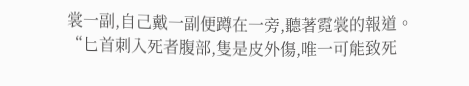裳一副,自己戴一副便蹲在一旁,聽著霓裳的報道。
“匕首刺入死者腹部,隻是皮外傷,唯一可能致死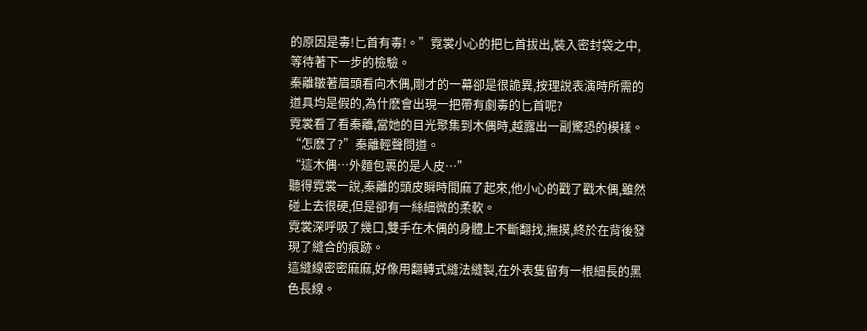的原因是毒!匕首有毒!。”霓裳小心的把匕首拔出,裝入密封袋之中,等待著下一步的檢驗。
秦離皺著眉頭看向木偶,剛才的一幕卻是很詭異,按理說表演時所需的道具均是假的,為什麽會出現一把帶有劇毒的匕首呢?
霓裳看了看秦離,當她的目光聚集到木偶時,越露出一副驚恐的模樣。
“怎麽了?”秦離輕聲問道。
“這木偶…外麵包裹的是人皮…”
聽得霓裳一說,秦離的頭皮瞬時間麻了起來,他小心的戳了戳木偶,雖然碰上去很硬,但是卻有一絲細微的柔軟。
霓裳深呼吸了幾口,雙手在木偶的身體上不斷翻找,撫摸,終於在背後發現了縫合的痕跡。
這縫線密密麻麻,好像用翻轉式縫法縫製,在外表隻留有一根細長的黑色長線。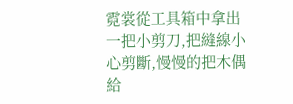霓裳從工具箱中拿出一把小剪刀,把縫線小心剪斷,慢慢的把木偶給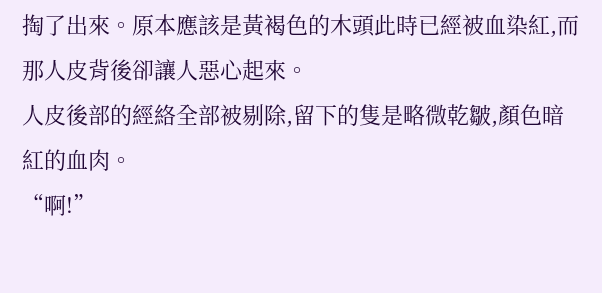掏了出來。原本應該是黃褐色的木頭此時已經被血染紅,而那人皮背後卻讓人惡心起來。
人皮後部的經絡全部被剔除,留下的隻是略微乾皺,顏色暗紅的血肉。
“啊!”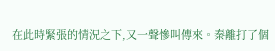在此時緊張的情況之下,又一聲慘叫傳來。秦離打了個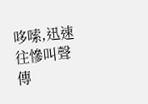哆嗦,迅速往慘叫聲傳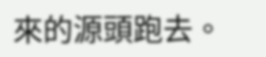來的源頭跑去。